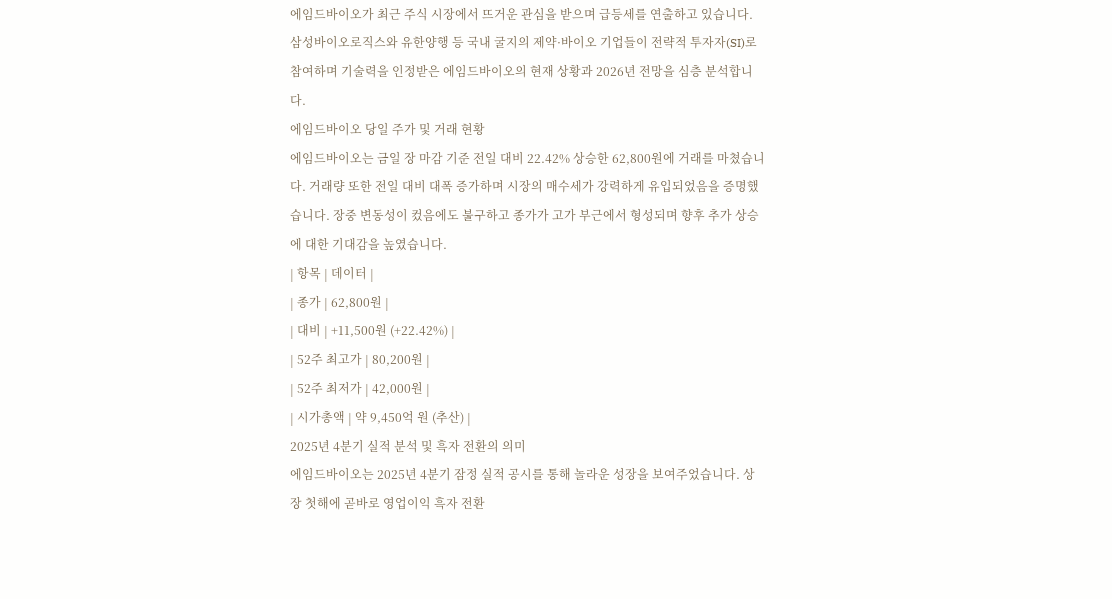에임드바이오가 최근 주식 시장에서 뜨거운 관심을 받으며 급등세를 연출하고 있습니다. 삼성바이오로직스와 유한양행 등 국내 굴지의 제약·바이오 기업들이 전략적 투자자(SI)로 참여하며 기술력을 인정받은 에임드바이오의 현재 상황과 2026년 전망을 심층 분석합니다.
에임드바이오 당일 주가 및 거래 현황
에임드바이오는 금일 장 마감 기준 전일 대비 22.42% 상승한 62,800원에 거래를 마쳤습니다. 거래량 또한 전일 대비 대폭 증가하며 시장의 매수세가 강력하게 유입되었음을 증명했습니다. 장중 변동성이 컸음에도 불구하고 종가가 고가 부근에서 형성되며 향후 추가 상승에 대한 기대감을 높였습니다.
| 항목 | 데이터 |
| 종가 | 62,800원 |
| 대비 | +11,500원 (+22.42%) |
| 52주 최고가 | 80,200원 |
| 52주 최저가 | 42,000원 |
| 시가총액 | 약 9,450억 원 (추산) |
2025년 4분기 실적 분석 및 흑자 전환의 의미
에임드바이오는 2025년 4분기 잠정 실적 공시를 통해 놀라운 성장을 보여주었습니다. 상장 첫해에 곧바로 영업이익 흑자 전환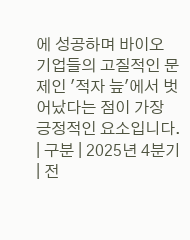에 성공하며 바이오 기업들의 고질적인 문제인 '적자 늪'에서 벗어났다는 점이 가장 긍정적인 요소입니다.
| 구분 | 2025년 4분기 | 전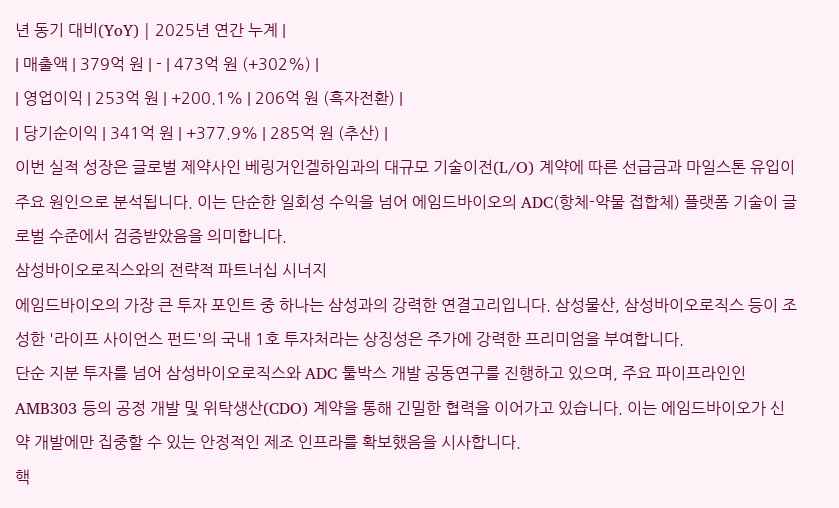년 동기 대비(YoY) | 2025년 연간 누계 |
| 매출액 | 379억 원 | - | 473억 원 (+302%) |
| 영업이익 | 253억 원 | +200.1% | 206억 원 (흑자전환) |
| 당기순이익 | 341억 원 | +377.9% | 285억 원 (추산) |
이번 실적 성장은 글로벌 제약사인 베링거인겔하임과의 대규모 기술이전(L/O) 계약에 따른 선급금과 마일스톤 유입이 주요 원인으로 분석됩니다. 이는 단순한 일회성 수익을 넘어 에임드바이오의 ADC(항체-약물 접합체) 플랫폼 기술이 글로벌 수준에서 검증받았음을 의미합니다.
삼성바이오로직스와의 전략적 파트너십 시너지
에임드바이오의 가장 큰 투자 포인트 중 하나는 삼성과의 강력한 연결고리입니다. 삼성물산, 삼성바이오로직스 등이 조성한 '라이프 사이언스 펀드'의 국내 1호 투자처라는 상징성은 주가에 강력한 프리미엄을 부여합니다.
단순 지분 투자를 넘어 삼성바이오로직스와 ADC 툴박스 개발 공동연구를 진행하고 있으며, 주요 파이프라인인 AMB303 등의 공정 개발 및 위탁생산(CDO) 계약을 통해 긴밀한 협력을 이어가고 있습니다. 이는 에임드바이오가 신약 개발에만 집중할 수 있는 안정적인 제조 인프라를 확보했음을 시사합니다.
핵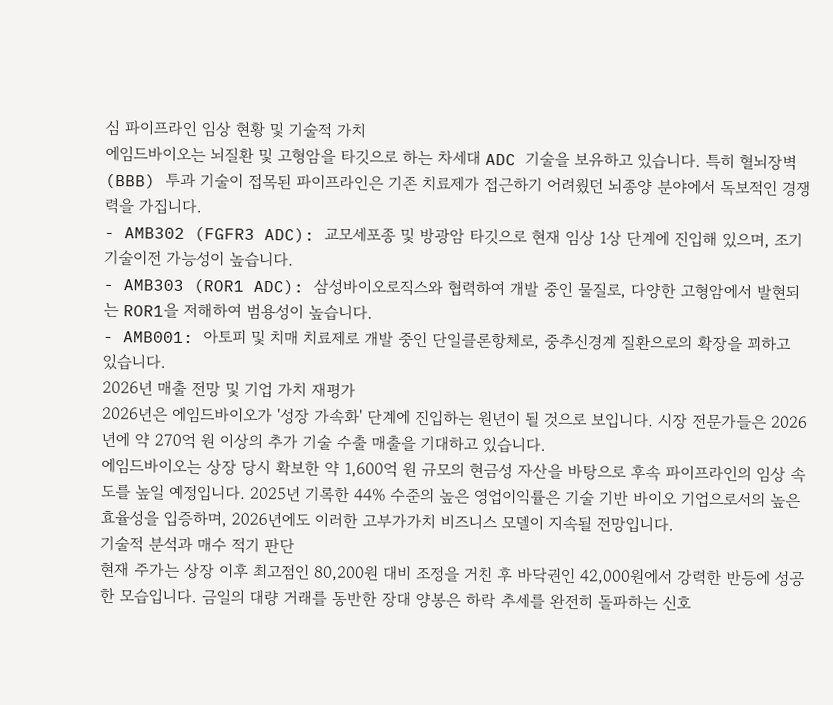심 파이프라인 임상 현황 및 기술적 가치
에임드바이오는 뇌질환 및 고형암을 타깃으로 하는 차세대 ADC 기술을 보유하고 있습니다. 특히 혈뇌장벽(BBB) 투과 기술이 접목된 파이프라인은 기존 치료제가 접근하기 어려웠던 뇌종양 분야에서 독보적인 경쟁력을 가집니다.
- AMB302 (FGFR3 ADC): 교모세포종 및 방광암 타깃으로 현재 임상 1상 단계에 진입해 있으며, 조기 기술이전 가능성이 높습니다.
- AMB303 (ROR1 ADC): 삼성바이오로직스와 협력하여 개발 중인 물질로, 다양한 고형암에서 발현되는 ROR1을 저해하여 범용성이 높습니다.
- AMB001: 아토피 및 치매 치료제로 개발 중인 단일클론항체로, 중추신경계 질환으로의 확장을 꾀하고 있습니다.
2026년 매출 전망 및 기업 가치 재평가
2026년은 에임드바이오가 '성장 가속화' 단계에 진입하는 원년이 될 것으로 보입니다. 시장 전문가들은 2026년에 약 270억 원 이상의 추가 기술 수출 매출을 기대하고 있습니다.
에임드바이오는 상장 당시 확보한 약 1,600억 원 규모의 현금성 자산을 바탕으로 후속 파이프라인의 임상 속도를 높일 예정입니다. 2025년 기록한 44% 수준의 높은 영업이익률은 기술 기반 바이오 기업으로서의 높은 효율성을 입증하며, 2026년에도 이러한 고부가가치 비즈니스 모델이 지속될 전망입니다.
기술적 분석과 매수 적기 판단
현재 주가는 상장 이후 최고점인 80,200원 대비 조정을 거친 후 바닥권인 42,000원에서 강력한 반등에 성공한 모습입니다. 금일의 대량 거래를 동반한 장대 양봉은 하락 추세를 완전히 돌파하는 신호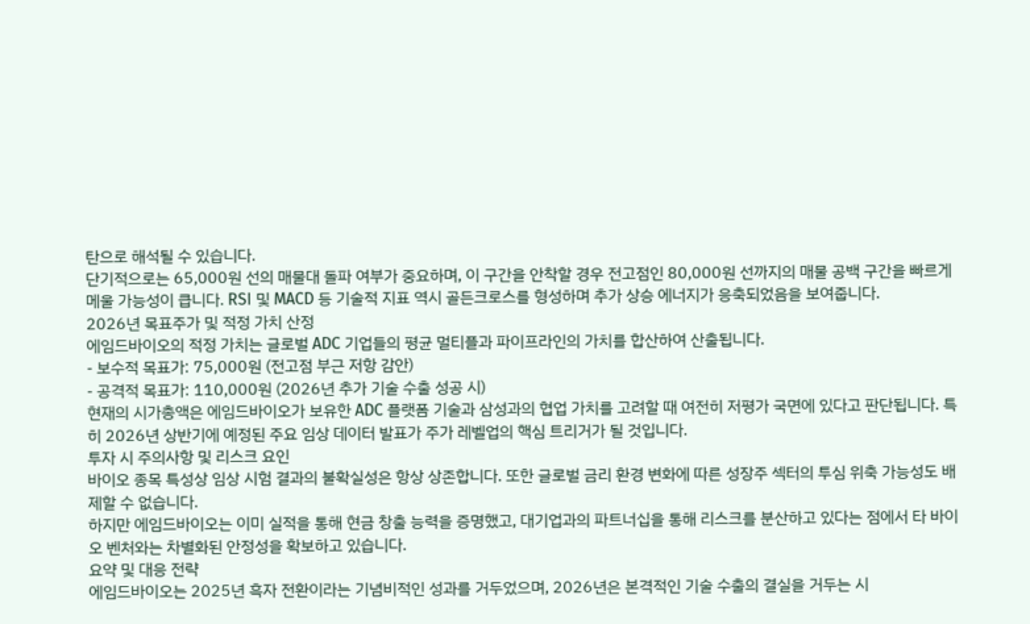탄으로 해석될 수 있습니다.
단기적으로는 65,000원 선의 매물대 돌파 여부가 중요하며, 이 구간을 안착할 경우 전고점인 80,000원 선까지의 매물 공백 구간을 빠르게 메울 가능성이 큽니다. RSI 및 MACD 등 기술적 지표 역시 골든크로스를 형성하며 추가 상승 에너지가 응축되었음을 보여줍니다.
2026년 목표주가 및 적정 가치 산정
에임드바이오의 적정 가치는 글로벌 ADC 기업들의 평균 멀티플과 파이프라인의 가치를 합산하여 산출됩니다.
- 보수적 목표가: 75,000원 (전고점 부근 저항 감안)
- 공격적 목표가: 110,000원 (2026년 추가 기술 수출 성공 시)
현재의 시가총액은 에임드바이오가 보유한 ADC 플랫폼 기술과 삼성과의 협업 가치를 고려할 때 여전히 저평가 국면에 있다고 판단됩니다. 특히 2026년 상반기에 예정된 주요 임상 데이터 발표가 주가 레벨업의 핵심 트리거가 될 것입니다.
투자 시 주의사항 및 리스크 요인
바이오 종목 특성상 임상 시험 결과의 불확실성은 항상 상존합니다. 또한 글로벌 금리 환경 변화에 따른 성장주 섹터의 투심 위축 가능성도 배제할 수 없습니다.
하지만 에임드바이오는 이미 실적을 통해 현금 창출 능력을 증명했고, 대기업과의 파트너십을 통해 리스크를 분산하고 있다는 점에서 타 바이오 벤처와는 차별화된 안정성을 확보하고 있습니다.
요약 및 대응 전략
에임드바이오는 2025년 흑자 전환이라는 기념비적인 성과를 거두었으며, 2026년은 본격적인 기술 수출의 결실을 거두는 시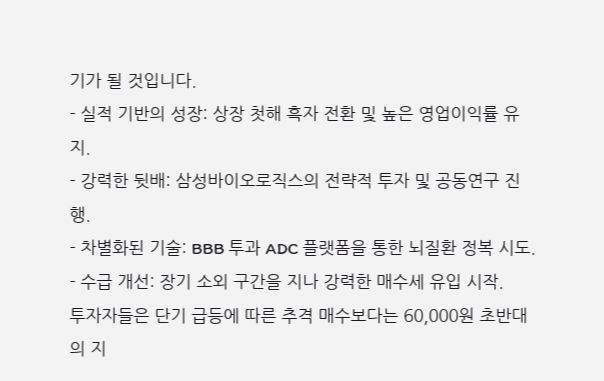기가 될 것입니다.
- 실적 기반의 성장: 상장 첫해 흑자 전환 및 높은 영업이익률 유지.
- 강력한 뒷배: 삼성바이오로직스의 전략적 투자 및 공동연구 진행.
- 차별화된 기술: BBB 투과 ADC 플랫폼을 통한 뇌질환 정복 시도.
- 수급 개선: 장기 소외 구간을 지나 강력한 매수세 유입 시작.
투자자들은 단기 급등에 따른 추격 매수보다는 60,000원 초반대의 지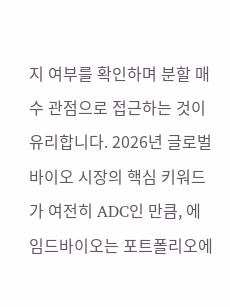지 여부를 확인하며 분할 매수 관점으로 접근하는 것이 유리합니다. 2026년 글로벌 바이오 시장의 핵심 키워드가 여전히 ADC인 만큼, 에임드바이오는 포트폴리오에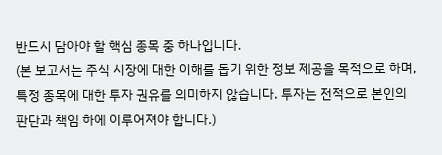반드시 담아야 할 핵심 종목 중 하나입니다.
(본 보고서는 주식 시장에 대한 이해를 돕기 위한 정보 제공을 목적으로 하며, 특정 종목에 대한 투자 권유를 의미하지 않습니다. 투자는 전적으로 본인의 판단과 책임 하에 이루어져야 합니다.)